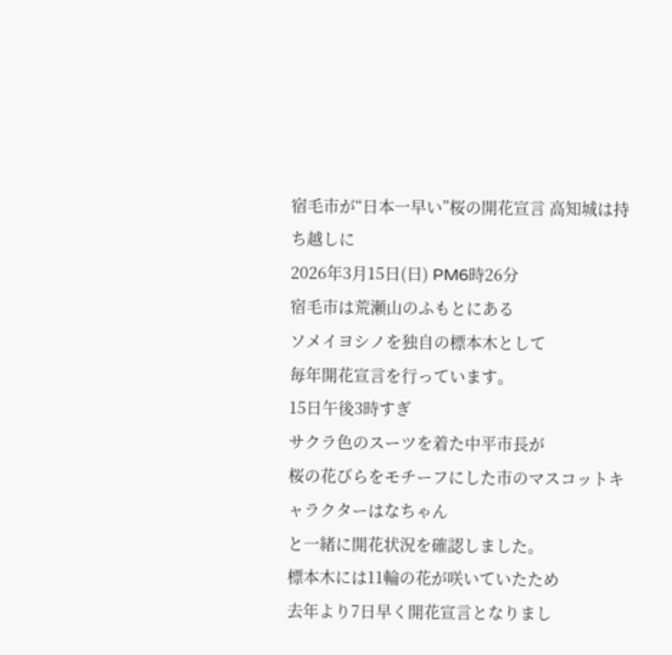宿毛市が“日本一早い”桜の開花宣言 高知城は持ち越しに
2026年3月15日(日) PM6時26分
宿毛市は荒瀬山のふもとにある
ソメイヨシノを独自の標本木として
毎年開花宣言を行っています。
15日午後3時すぎ
サクラ色のスーツを着た中平市長が
桜の花びらをモチーフにした市のマスコットキャラクターはなちゃん
と一緒に開花状況を確認しました。
標本木には11輪の花が咲いていたため
去年より7日早く開花宣言となりまし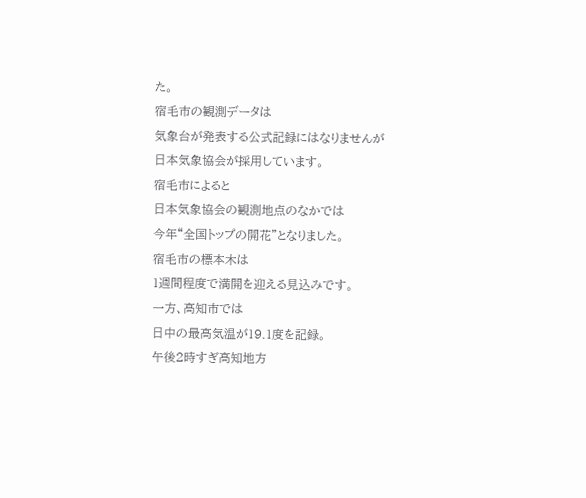た。
宿毛市の観測データは
気象台が発表する公式記録にはなりませんが
日本気象協会が採用しています。
宿毛市によると
日本気象協会の観測地点のなかでは
今年“全国トップの開花”となりました。
宿毛市の標本木は
1週間程度で満開を迎える見込みです。
一方、高知市では
日中の最高気温が19.1度を記録。
午後2時すぎ高知地方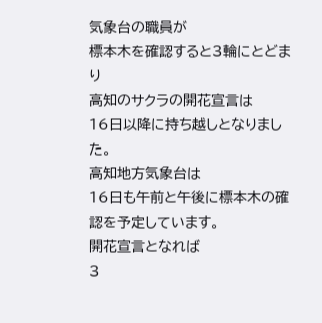気象台の職員が
標本木を確認すると3輪にとどまり
高知のサクラの開花宣言は
16日以降に持ち越しとなりました。
高知地方気象台は
16日も午前と午後に標本木の確認を予定しています。
開花宣言となれば
3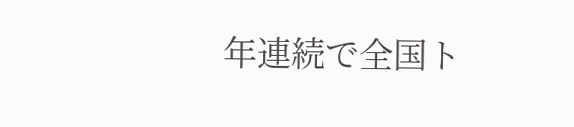年連続で全国ト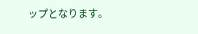ップとなります。